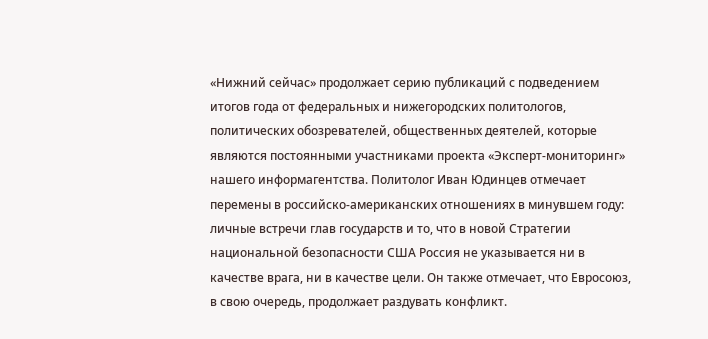«Нижний сейчас» продолжает серию публикаций с подведением итогов года от федеральных и нижегородских политологов, политических обозревателей, общественных деятелей, которые являются постоянными участниками проекта «Эксперт-мониторинг» нашего информагентства. Политолог Иван Юдинцев отмечает перемены в российско-американских отношениях в минувшем году: личные встречи глав государств и то, что в новой Стратегии национальной безопасности США Россия не указывается ни в качестве врага, ни в качестве цели. Он также отмечает, что Евросоюз, в свою очередь, продолжает раздувать конфликт.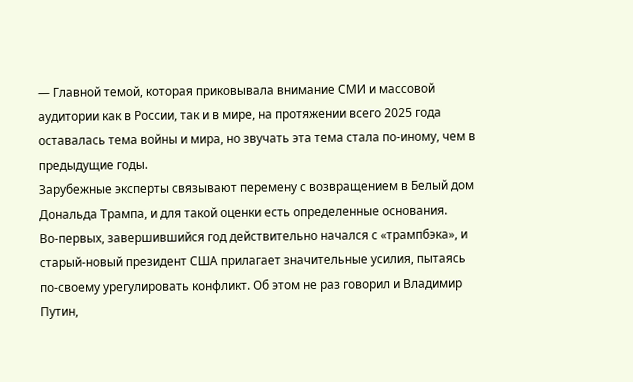— Главной темой, которая приковывала внимание СМИ и массовой аудитории как в России, так и в мире, на протяжении всего 2025 года оставалась тема войны и мира, но звучать эта тема стала по-иному, чем в предыдущие годы.
Зарубежные эксперты связывают перемену с возвращением в Белый дом Дональда Трампа, и для такой оценки есть определенные основания.
Во-первых, завершившийся год действительно начался с «трампбэка», и старый-новый президент США прилагает значительные усилия, пытаясь по-своему урегулировать конфликт. Об этом не раз говорил и Владимир Путин,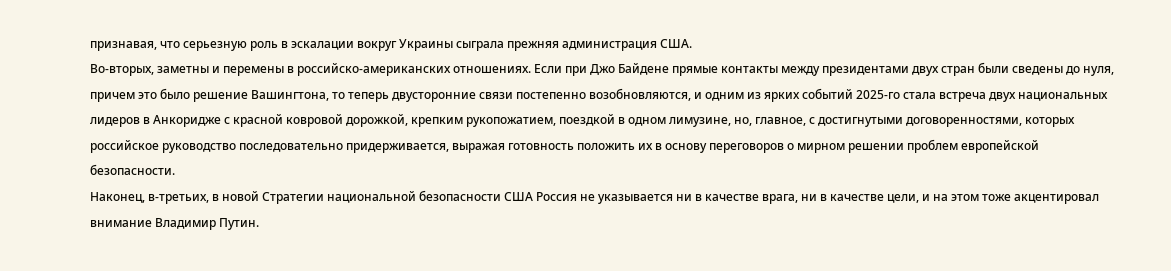признавая, что серьезную роль в эскалации вокруг Украины сыграла прежняя администрация США.
Во-вторых, заметны и перемены в российско-американских отношениях. Если при Джо Байдене прямые контакты между президентами двух стран были сведены до нуля, причем это было решение Вашингтона, то теперь двусторонние связи постепенно возобновляются, и одним из ярких событий 2025-го стала встреча двух национальных лидеров в Анкоридже с красной ковровой дорожкой, крепким рукопожатием, поездкой в одном лимузине, но, главное, с достигнутыми договоренностями, которых российское руководство последовательно придерживается, выражая готовность положить их в основу переговоров о мирном решении проблем европейской безопасности.
Наконец, в-третьих, в новой Стратегии национальной безопасности США Россия не указывается ни в качестве врага, ни в качестве цели, и на этом тоже акцентировал внимание Владимир Путин.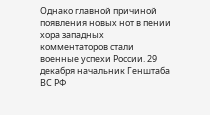Однако главной причиной появления новых нот в пении хора западных комментаторов стали военные успехи России. 29 декабря начальник Генштаба ВС РФ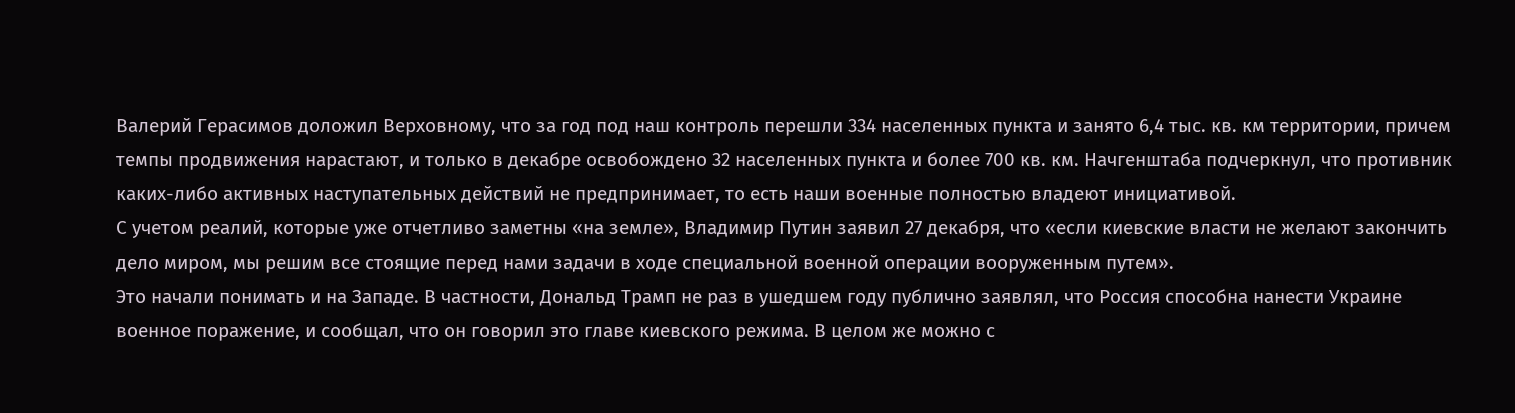Валерий Герасимов доложил Верховному, что за год под наш контроль перешли 334 населенных пункта и занято 6,4 тыс. кв. км территории, причем темпы продвижения нарастают, и только в декабре освобождено 32 населенных пункта и более 700 кв. км. Начгенштаба подчеркнул, что противник каких-либо активных наступательных действий не предпринимает, то есть наши военные полностью владеют инициативой.
С учетом реалий, которые уже отчетливо заметны «на земле», Владимир Путин заявил 27 декабря, что «если киевские власти не желают закончить дело миром, мы решим все стоящие перед нами задачи в ходе специальной военной операции вооруженным путем».
Это начали понимать и на Западе. В частности, Дональд Трамп не раз в ушедшем году публично заявлял, что Россия способна нанести Украине военное поражение, и сообщал, что он говорил это главе киевского режима. В целом же можно с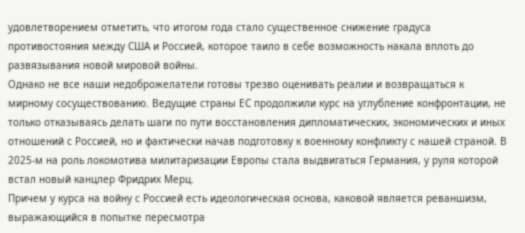удовлетворением отметить, что итогом года стало существенное снижение градуса противостояния между США и Россией, которое таило в себе возможность накала вплоть до развязывания новой мировой войны.
Однако не все наши недоброжелатели готовы трезво оценивать реалии и возвращаться к мирному сосуществованию. Ведущие страны ЕС продолжили курс на углубление конфронтации, не только отказываясь делать шаги по пути восстановления дипломатических, экономических и иных отношений с Россией, но и фактически начав подготовку к военному конфликту с нашей страной. В 2025-м на роль локомотива милитаризации Европы стала выдвигаться Германия, у руля которой встал новый канцлер Фридрих Мерц.
Причем у курса на войну с Россией есть идеологическая основа, каковой является реваншизм, выражающийся в попытке пересмотра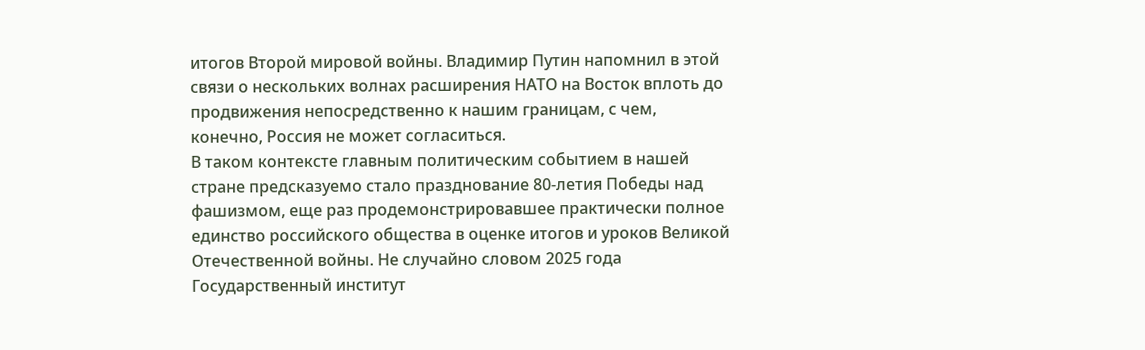итогов Второй мировой войны. Владимир Путин напомнил в этой связи о нескольких волнах расширения НАТО на Восток вплоть до продвижения непосредственно к нашим границам, с чем, конечно, Россия не может согласиться.
В таком контексте главным политическим событием в нашей стране предсказуемо стало празднование 80-летия Победы над фашизмом, еще раз продемонстрировавшее практически полное единство российского общества в оценке итогов и уроков Великой Отечественной войны. Не случайно словом 2025 года Государственный институт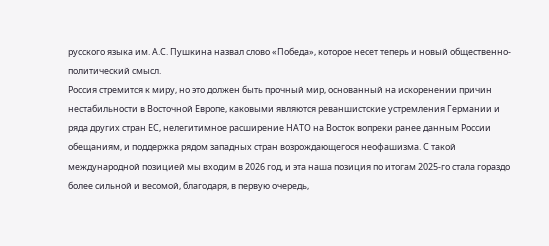русского языка им. А.С. Пушкина назвал слово «Победа», которое несет теперь и новый общественно-политический смысл.
Россия стремится к миру, но это должен быть прочный мир, основанный на искоренении причин нестабильности в Восточной Европе, каковыми являются реваншистские устремления Германии и ряда других стран ЕС, нелегитимное расширение НАТО на Восток вопреки ранее данным России обещаниям, и поддержка рядом западных стран возрождающегося неофашизма. С такой международной позицией мы входим в 2026 год, и эта наша позиция по итогам 2025-го стала гораздо более сильной и весомой, благодаря, в первую очередь,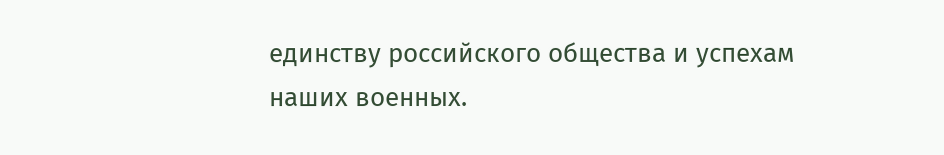единству российского общества и успехам наших военных.